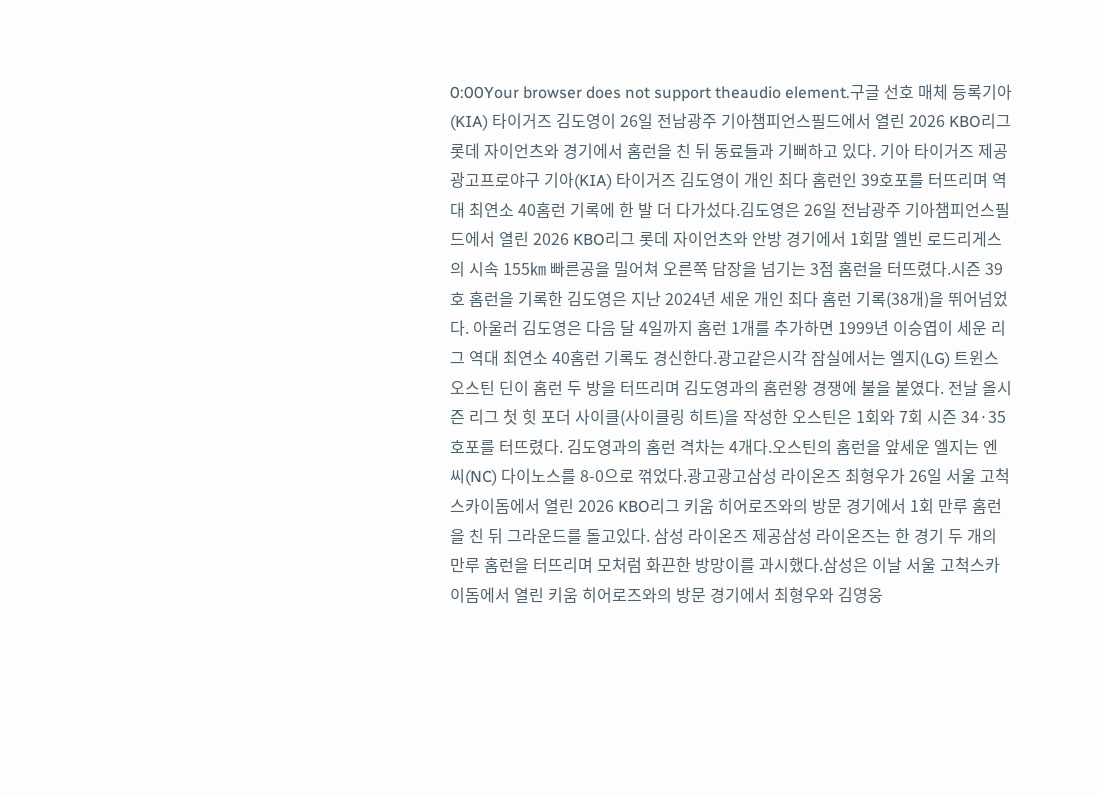0:00Your browser does not support theaudio element.구글 선호 매체 등록기아(KIA) 타이거즈 김도영이 26일 전남광주 기아챔피언스필드에서 열린 2026 KBO리그 롯데 자이언츠와 경기에서 홈런을 친 뒤 동료들과 기뻐하고 있다. 기아 타이거즈 제공광고프로야구 기아(KIA) 타이거즈 김도영이 개인 최다 홈런인 39호포를 터뜨리며 역대 최연소 40홈런 기록에 한 발 더 다가섰다.김도영은 26일 전남광주 기아챔피언스필드에서 열린 2026 KBO리그 롯데 자이언츠와 안방 경기에서 1회말 엘빈 로드리게스의 시속 155㎞ 빠른공을 밀어쳐 오른쪽 담장을 넘기는 3점 홈런을 터뜨렸다.시즌 39호 홈런을 기록한 김도영은 지난 2024년 세운 개인 최다 홈런 기록(38개)을 뛰어넘었다. 아울러 김도영은 다음 달 4일까지 홈런 1개를 추가하면 1999년 이승엽이 세운 리그 역대 최연소 40홈런 기록도 경신한다.광고같은시각 잠실에서는 엘지(LG) 트윈스 오스틴 딘이 홈런 두 방을 터뜨리며 김도영과의 홈런왕 경쟁에 불을 붙였다. 전날 올시즌 리그 첫 힛 포더 사이클(사이클링 히트)을 작성한 오스틴은 1회와 7회 시즌 34·35호포를 터뜨렸다. 김도영과의 홈런 격차는 4개다.오스틴의 홈런을 앞세운 엘지는 엔씨(NC) 다이노스를 8-0으로 꺾었다.광고광고삼성 라이온즈 최형우가 26일 서울 고척스카이돔에서 열린 2026 KBO리그 키움 히어로즈와의 방문 경기에서 1회 만루 홈런을 친 뒤 그라운드를 돌고있다. 삼성 라이온즈 제공삼성 라이온즈는 한 경기 두 개의 만루 홈런을 터뜨리며 모처럼 화끈한 방망이를 과시했다.삼성은 이날 서울 고척스카이돔에서 열린 키움 히어로즈와의 방문 경기에서 최형우와 김영웅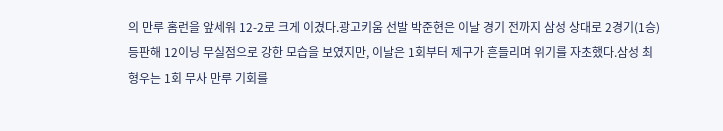의 만루 홈런을 앞세워 12-2로 크게 이겼다.광고키움 선발 박준현은 이날 경기 전까지 삼성 상대로 2경기(1승) 등판해 12이닝 무실점으로 강한 모습을 보였지만, 이날은 1회부터 제구가 흔들리며 위기를 자초했다.삼성 최형우는 1회 무사 만루 기회를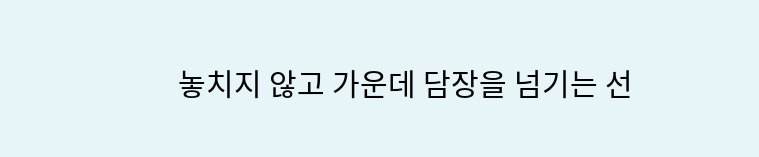놓치지 않고 가운데 담장을 넘기는 선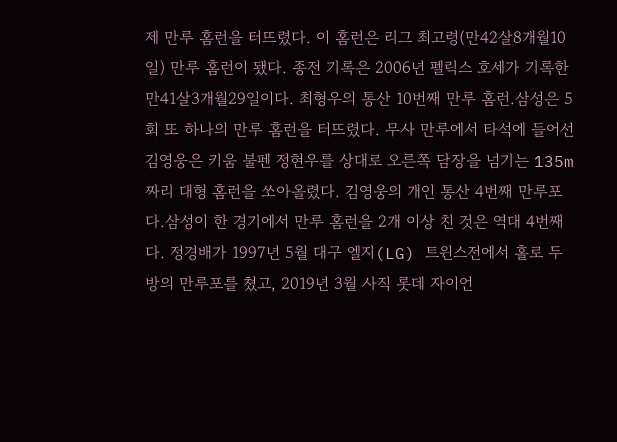제 만루 홈런을 터뜨렸다. 이 홈런은 리그 최고령(만42살8개월10일) 만루 홈런이 됐다. 종전 기록은 2006년 펠릭스 호세가 기록한 만41살3개월29일이다. 최형우의 통산 10번째 만루 홈런.삼성은 5회 또 하나의 만루 홈런을 터뜨렸다. 무사 만루에서 타석에 들어선 김영웅은 키움 불펜 정현우를 상대로 오른쪽 담장을 넘기는 135m짜리 대형 홈런을 쏘아올렸다. 김영웅의 개인 통산 4번째 만루포다.삼성이 한 경기에서 만루 홈런을 2개 이상 친 것은 역대 4번째다. 정경배가 1997년 5월 대구 엘지(LG) 트윈스전에서 홀로 두 방의 만루포를 쳤고, 2019년 3월 사직 롯데 자이언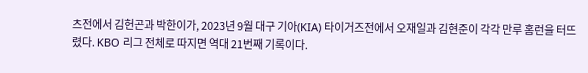츠전에서 김헌곤과 박한이가, 2023년 9월 대구 기아(KIA) 타이거즈전에서 오재일과 김현준이 각각 만루 홈런을 터뜨렸다. KBO 리그 전체로 따지면 역대 21번째 기록이다.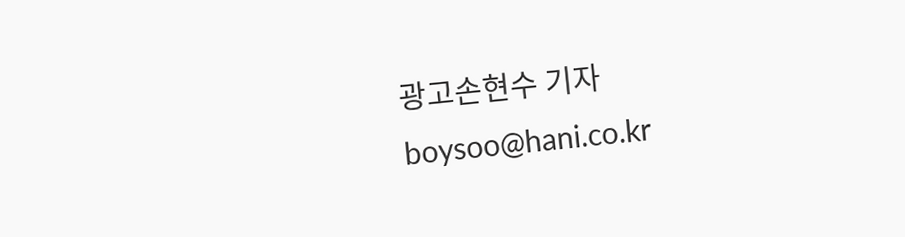광고손현수 기자 boysoo@hani.co.kr